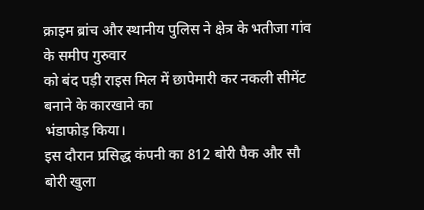क्राइम ब्रांच और स्थानीय पुलिस ने क्षेत्र के भतीजा गांव के समीप गुरुवार
को बंद पड़ी राइस मिल में छापेमारी कर नकली सीमेंट बनाने के कारखाने का
भंडाफोड़ किया।
इस दौरान प्रसिद्ध कंपनी का 812 बोरी पैक और सौ
बोरी खुला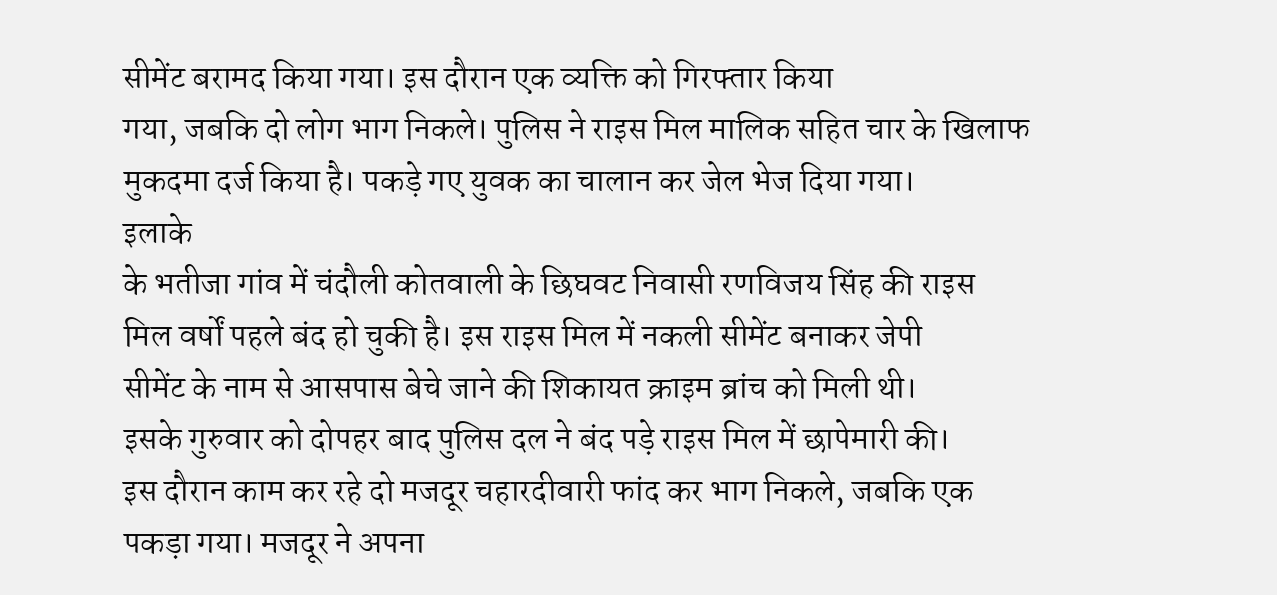सीमेंट बरामद किया गया। इस दौरान एक व्यक्ति को गिरफ्तार किया
गया, जबकि दो लोग भाग निकले। पुलिस ने राइस मिल मालिक सहित चार के खिलाफ
मुकदमा दर्ज किया है। पकड़े गए युवक का चालान कर जेल भेज दिया गया।
इलाके
के भतीजा गांव में चंदौली कोतवाली के छिघवट निवासी रणविजय सिंह की राइस
मिल वर्षों पहले बंद हो चुकी है। इस राइस मिल में नकली सीमेंट बनाकर जेपी
सीमेंट के नाम से आसपास बेचे जाने की शिकायत क्राइम ब्रांच को मिली थी।
इसके गुरुवार को दोपहर बाद पुलिस दल ने बंद पड़े राइस मिल में छापेमारी की।
इस दौरान काम कर रहे दो मजदूर चहारदीवारी फांद कर भाग निकले, जबकि एक
पकड़ा गया। मजदूर ने अपना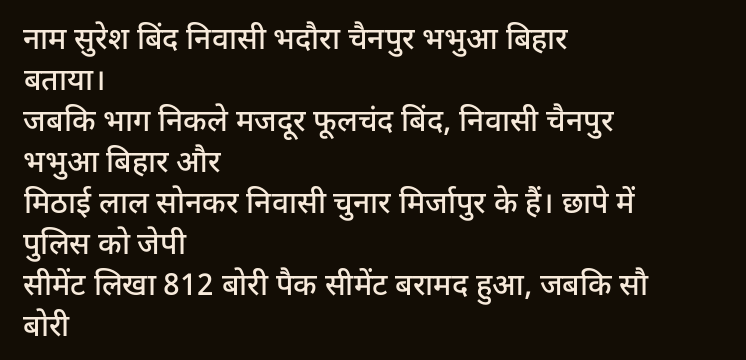नाम सुरेश बिंद निवासी भदौरा चैनपुर भभुआ बिहार
बताया।
जबकि भाग निकले मजदूर फूलचंद बिंद, निवासी चैनपुर भभुआ बिहार और
मिठाई लाल सोनकर निवासी चुनार मिर्जापुर के हैं। छापे में पुलिस को जेपी
सीमेंट लिखा 812 बोरी पैक सीमेंट बरामद हुआ, जबकि सौ बोरी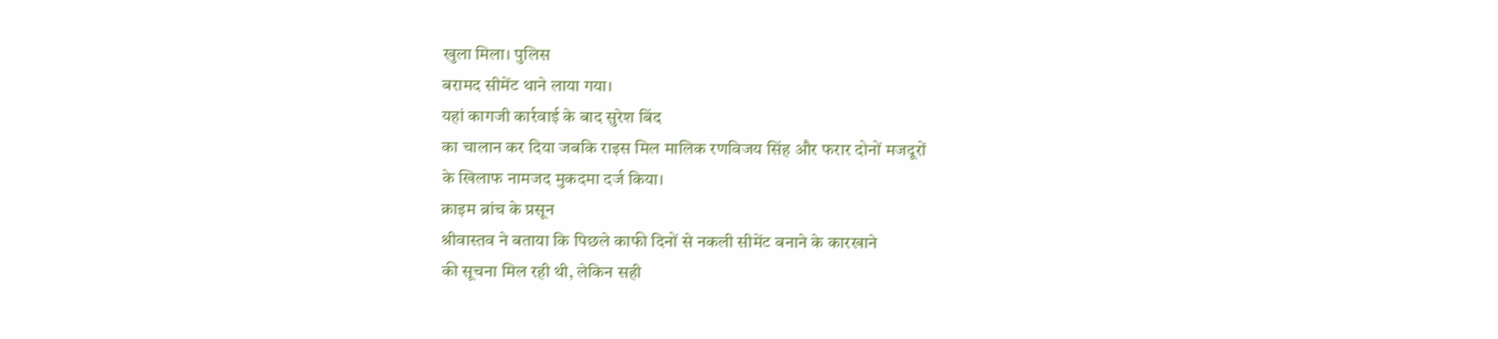खुला मिला। पुलिस
बरामद सीमेंट थाने लाया गया।
यहां कागजी कार्रवाई के बाद सुरेश बिंद
का चालान कर दिया जबकि राइस मिल मालिक रणविजय सिंह और फरार दोनों मजदूरों
के खिलाफ नामजद मुकदमा दर्ज किया।
क्राइम ब्रांच के प्रसून
श्रीवास्तव ने बताया कि पिछले काफी दिनों से नकली सीमेंट बनाने के कारखाने
की सूचना मिल रही थी, लेकिन सही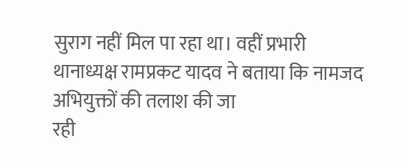सुराग नहीं मिल पा रहा था। वहीं प्रभारी
थानाध्यक्ष रामप्रकट यादव ने बताया कि नामजद अभियुक्तों की तलाश की जा
रही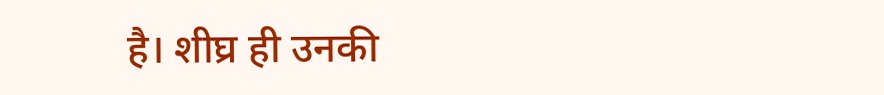है। शीघ्र ही उनकी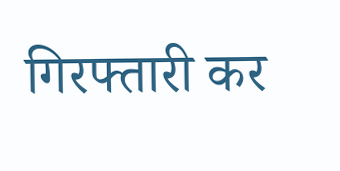गिरफ्तारी कर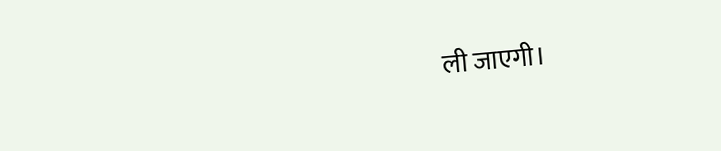ली जाएगी।